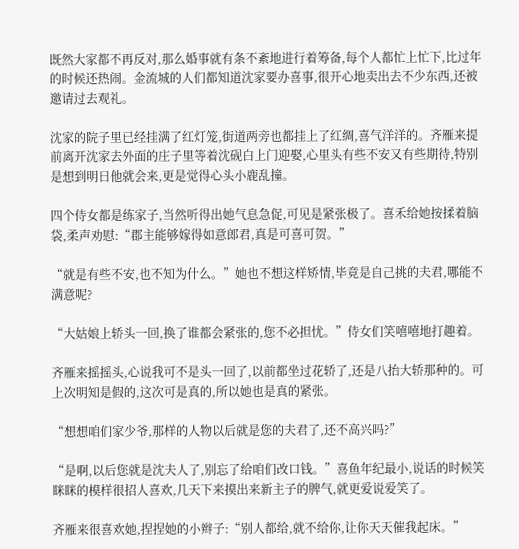既然大家都不再反对,那么婚事就有条不紊地进行着筹备,每个人都忙上忙下,比过年的时候还热闹。金流城的人们都知道沈家要办喜事,很开心地卖出去不少东西,还被邀请过去观礼。

沈家的院子里已经挂满了红灯笼,街道两旁也都挂上了红绸,喜气洋洋的。齐雁来提前离开沈家去外面的庄子里等着沈砚白上门迎娶,心里头有些不安又有些期待,特别是想到明日他就会来,更是觉得心头小鹿乱撞。

四个侍女都是练家子,当然听得出她气息急促,可见是紧张极了。喜禾给她按揉着脑袋,柔声劝慰:“郡主能够嫁得如意郎君,真是可喜可贺。”

“就是有些不安,也不知为什么。”她也不想这样矫情,毕竟是自己挑的夫君,哪能不满意呢?

“大姑娘上轿头一回,换了谁都会紧张的,您不必担忧。”侍女们笑嘻嘻地打趣着。

齐雁来摇摇头,心说我可不是头一回了,以前都坐过花轿了,还是八抬大轿那种的。可上次明知是假的,这次可是真的,所以她也是真的紧张。

“想想咱们家少爷,那样的人物以后就是您的夫君了,还不高兴吗?”

“是啊,以后您就是沈夫人了,别忘了给咱们改口钱。”喜鱼年纪最小,说话的时候笑眯眯的模样很招人喜欢,几天下来摸出来新主子的脾气,就更爱说爱笑了。

齐雁来很喜欢她,捏捏她的小辫子:“别人都给,就不给你,让你天天催我起床。”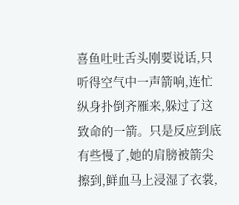喜鱼吐吐舌头刚要说话,只听得空气中一声箭响,连忙纵身扑倒齐雁来,躲过了这致命的一箭。只是反应到底有些慢了,她的肩膀被箭尖擦到,鲜血马上浸湿了衣裳,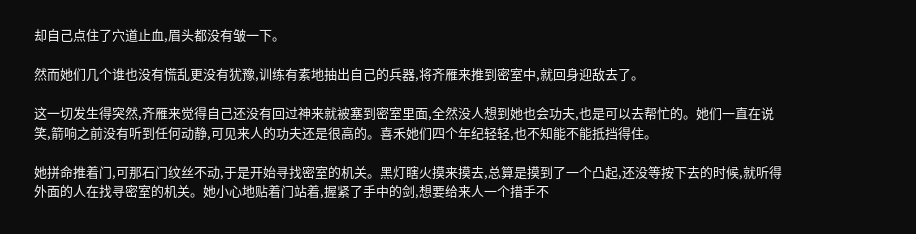却自己点住了穴道止血,眉头都没有皱一下。

然而她们几个谁也没有慌乱更没有犹豫,训练有素地抽出自己的兵器,将齐雁来推到密室中,就回身迎敌去了。

这一切发生得突然,齐雁来觉得自己还没有回过神来就被塞到密室里面,全然没人想到她也会功夫,也是可以去帮忙的。她们一直在说笑,箭响之前没有听到任何动静,可见来人的功夫还是很高的。喜禾她们四个年纪轻轻,也不知能不能抵挡得住。

她拼命推着门,可那石门纹丝不动,于是开始寻找密室的机关。黑灯瞎火摸来摸去,总算是摸到了一个凸起,还没等按下去的时候,就听得外面的人在找寻密室的机关。她小心地贴着门站着,握紧了手中的剑,想要给来人一个措手不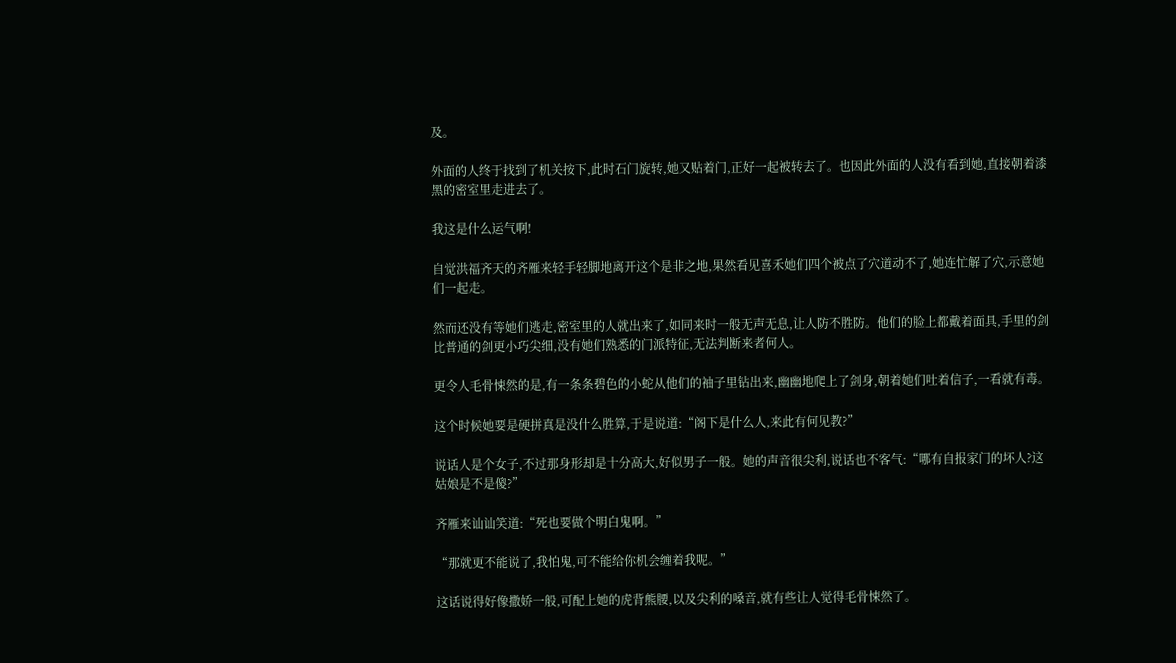及。

外面的人终于找到了机关按下,此时石门旋转,她又贴着门,正好一起被转去了。也因此外面的人没有看到她,直接朝着漆黑的密室里走进去了。

我这是什么运气啊!

自觉洪福齐天的齐雁来轻手轻脚地离开这个是非之地,果然看见喜禾她们四个被点了穴道动不了,她连忙解了穴,示意她们一起走。

然而还没有等她们逃走,密室里的人就出来了,如同来时一般无声无息,让人防不胜防。他们的脸上都戴着面具,手里的剑比普通的剑更小巧尖细,没有她们熟悉的门派特征,无法判断来者何人。

更令人毛骨悚然的是,有一条条碧色的小蛇从他们的袖子里钻出来,幽幽地爬上了剑身,朝着她们吐着信子,一看就有毒。

这个时候她要是硬拼真是没什么胜算,于是说道:“阁下是什么人,来此有何见教?”

说话人是个女子,不过那身形却是十分高大,好似男子一般。她的声音很尖利,说话也不客气:“哪有自报家门的坏人?这姑娘是不是傻?”

齐雁来讪讪笑道:“死也要做个明白鬼啊。”

“那就更不能说了,我怕鬼,可不能给你机会缠着我呢。”

这话说得好像撒娇一般,可配上她的虎背熊腰,以及尖利的嗓音,就有些让人觉得毛骨悚然了。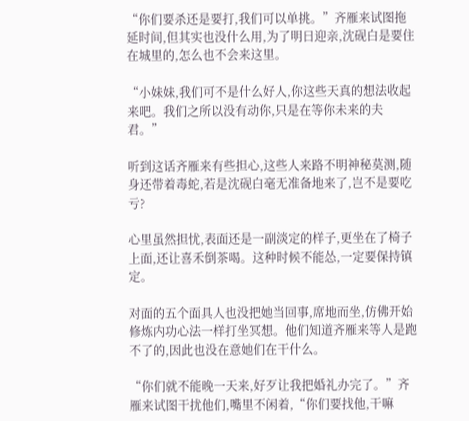“你们要杀还是要打,我们可以单挑。”齐雁来试图拖延时间,但其实也没什么用,为了明日迎亲,沈砚白是要住在城里的,怎么也不会来这里。

“小妹妹,我们可不是什么好人,你这些天真的想法收起来吧。我们之所以没有动你,只是在等你未来的夫君。”

听到这话齐雁来有些担心,这些人来路不明神秘莫测,随身还带着毒蛇,若是沈砚白毫无准备地来了,岂不是要吃亏?

心里虽然担忧,表面还是一副淡定的样子,更坐在了椅子上面,还让喜禾倒茶喝。这种时候不能怂,一定要保持镇定。

对面的五个面具人也没把她当回事,席地而坐,仿佛开始修炼内功心法一样打坐冥想。他们知道齐雁来等人是跑不了的,因此也没在意她们在干什么。

“你们就不能晚一天来,好歹让我把婚礼办完了。”齐雁来试图干扰他们,嘴里不闲着,“你们要找他,干嘛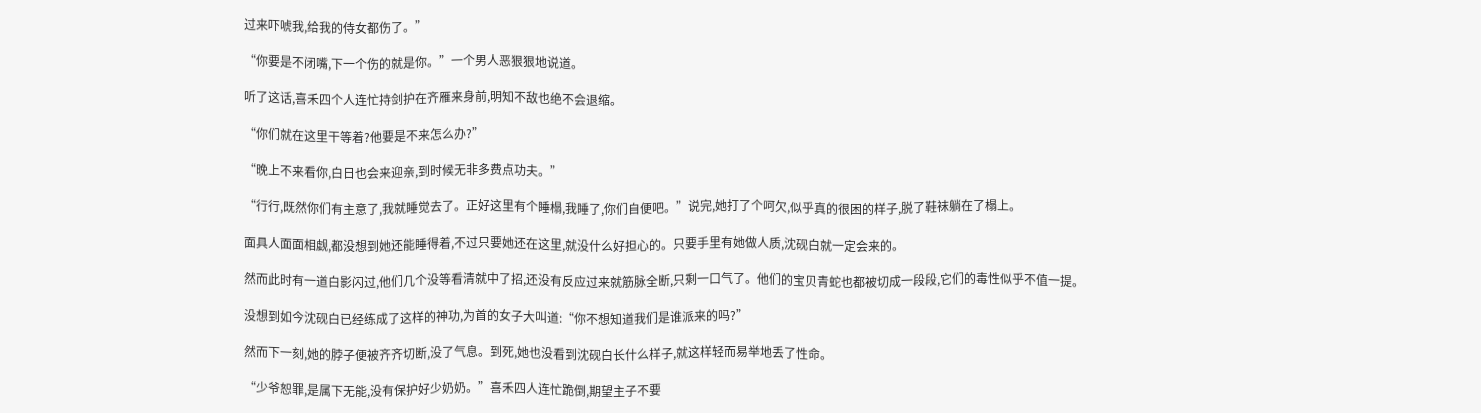过来吓唬我,给我的侍女都伤了。”

“你要是不闭嘴,下一个伤的就是你。”一个男人恶狠狠地说道。

听了这话,喜禾四个人连忙持剑护在齐雁来身前,明知不敌也绝不会退缩。

“你们就在这里干等着?他要是不来怎么办?”

“晚上不来看你,白日也会来迎亲,到时候无非多费点功夫。”

“行行,既然你们有主意了,我就睡觉去了。正好这里有个睡榻,我睡了,你们自便吧。”说完,她打了个呵欠,似乎真的很困的样子,脱了鞋袜躺在了榻上。

面具人面面相觑,都没想到她还能睡得着,不过只要她还在这里,就没什么好担心的。只要手里有她做人质,沈砚白就一定会来的。

然而此时有一道白影闪过,他们几个没等看清就中了招,还没有反应过来就筋脉全断,只剩一口气了。他们的宝贝青蛇也都被切成一段段,它们的毒性似乎不值一提。

没想到如今沈砚白已经练成了这样的神功,为首的女子大叫道:“你不想知道我们是谁派来的吗?”

然而下一刻,她的脖子便被齐齐切断,没了气息。到死,她也没看到沈砚白长什么样子,就这样轻而易举地丢了性命。

“少爷恕罪,是属下无能,没有保护好少奶奶。”喜禾四人连忙跪倒,期望主子不要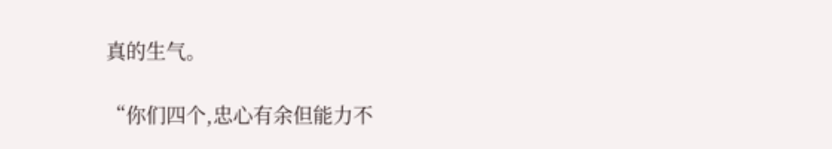真的生气。

“你们四个,忠心有余但能力不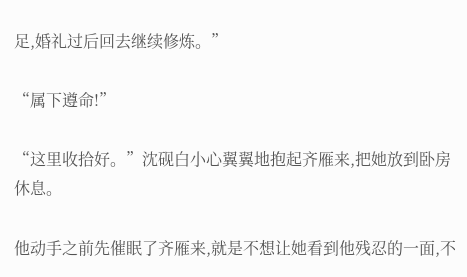足,婚礼过后回去继续修炼。”

“属下遵命!”

“这里收拾好。”沈砚白小心翼翼地抱起齐雁来,把她放到卧房休息。

他动手之前先催眠了齐雁来,就是不想让她看到他残忍的一面,不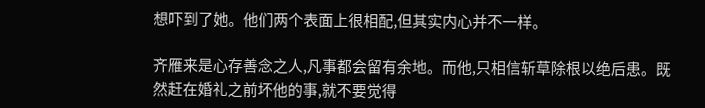想吓到了她。他们两个表面上很相配,但其实内心并不一样。

齐雁来是心存善念之人,凡事都会留有余地。而他,只相信斩草除根以绝后患。既然赶在婚礼之前坏他的事,就不要觉得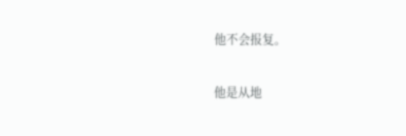他不会报复。

他是从地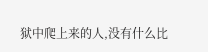狱中爬上来的人,没有什么比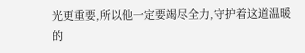光更重要,所以他一定要竭尽全力,守护着这道温暖的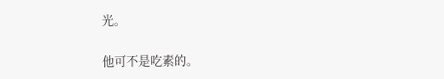光。

他可不是吃素的。